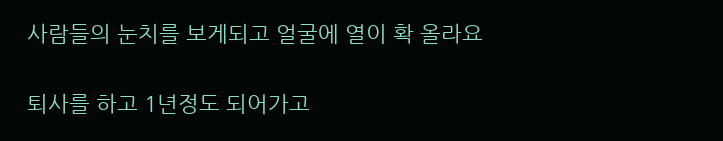사람들의 눈치를 보게되고 얼굴에 열이 확 올라요

퇴사를 하고 1년정도 되어가고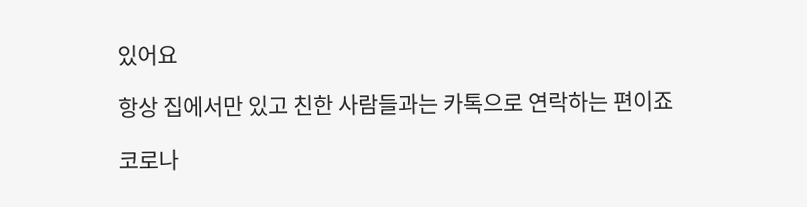있어요

항상 집에서만 있고 친한 사람들과는 카톡으로 연락하는 편이죠

코로나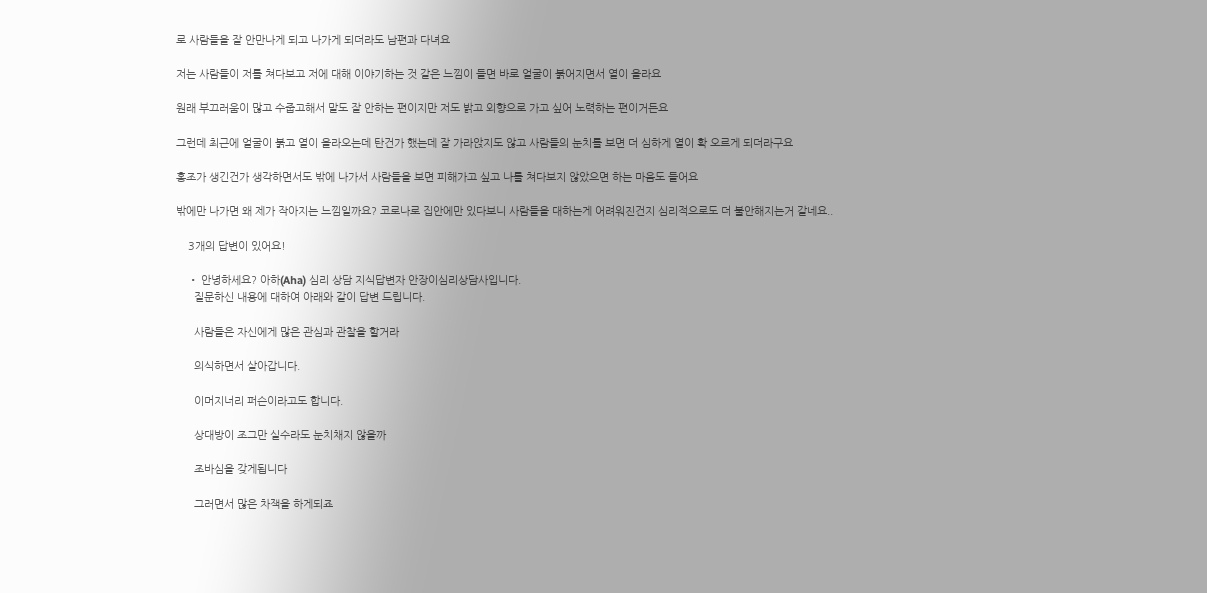로 사람들을 잘 안만나게 되고 나가게 되더라도 남편과 다녀요

저는 사람들이 저를 쳐다보고 저에 대해 이야기하는 것 같은 느낌이 들면 바로 얼굴이 붉어지면서 열이 올라요

원래 부끄러움이 많고 수줍고해서 말도 잘 안하는 편이지만 저도 밝고 외향으로 가고 싶어 노력하는 편이거든요

그런데 최근에 얼굴이 붉고 열이 올라오는데 탄건가 했는데 잘 가라앉지도 않고 사람들의 눈치를 보면 더 심하게 열이 확 오르게 되더라구요

홍조가 생긴건가 생각하면서도 밖에 나가서 사람들을 보면 피해가고 싶고 나를 쳐다보지 않았으면 하는 마음도 들어요

밖에만 나가면 왜 제가 작아지는 느낌일까요? 코로나로 집안에만 있다보니 사람들을 대하는게 어려워진건지 심리적으로도 더 불안해지는거 같네요..

    3개의 답변이 있어요!

    • 안녕하세요? 아하(Aha) 심리 상담 지식답변자 안장이심리상담사입니다.
      질문하신 내용에 대하여 아래와 같이 답변 드립니다.

      사람들은 자신에게 많은 관심과 관찰을 할거라

      의식하면서 살아갑니다.

      이머지너리 퍼슨이라고도 합니다.

      상대방이 조그만 실수라도 눈치채지 않을까

      조바심을 갖게됩니다

      그러면서 많은 차잭을 하게되죠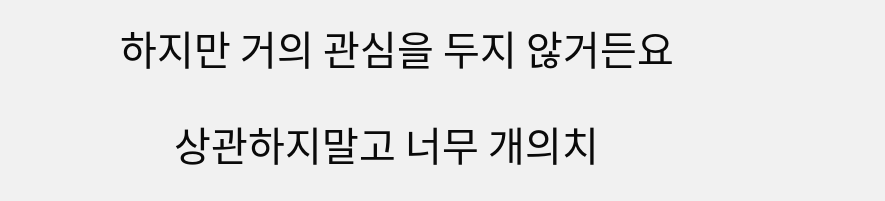하지만 거의 관심을 두지 않거든요

      상관하지말고 너무 개의치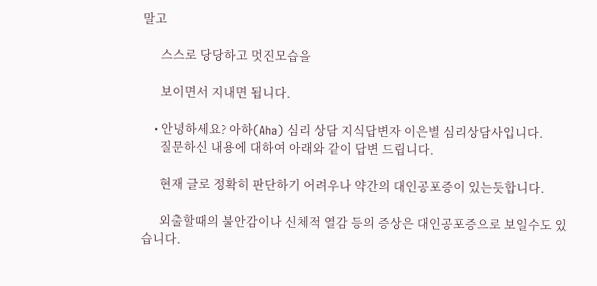말고

      스스로 당당하고 멋진모습을

      보이면서 지내면 됩니다.

    • 안녕하세요? 아하(Aha) 심리 상담 지식답변자 이은별 심리상담사입니다.
      질문하신 내용에 대하여 아래와 같이 답변 드립니다.

      현재 글로 정확히 판단하기 어려우나 약간의 대인공포증이 있는듯합니다.

      외출할때의 불안감이나 신체적 열감 등의 증상은 대인공포증으로 보일수도 있습니다.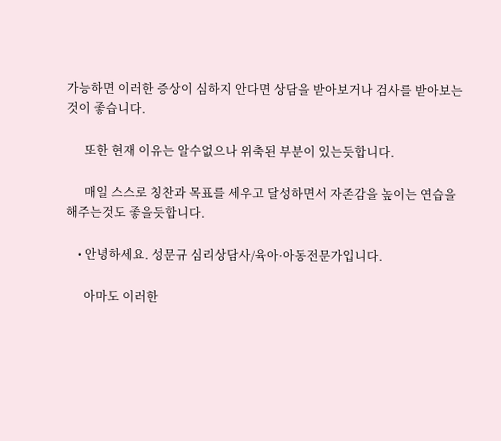가능하면 이러한 증상이 심하지 안다면 상담을 받아보거나 검사를 받아보는것이 좋습니다.

      또한 현재 이유는 알수없으나 위축된 부분이 있는듯합니다.

      매일 스스로 칭찬과 목표를 세우고 달성하면서 자존감을 높이는 연습을 해주는것도 좋을듯합니다.

    • 안녕하세요. 성문규 심리상담사/육아·아동전문가입니다.

      아마도 이러한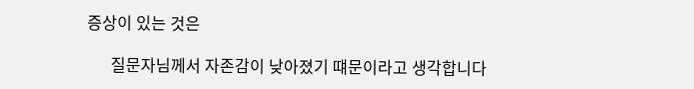증상이 있는 것은

      질문자님께서 자존감이 낮아졌기 떄문이라고 생각합니다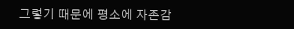그렇기 때문에 평소에 자존감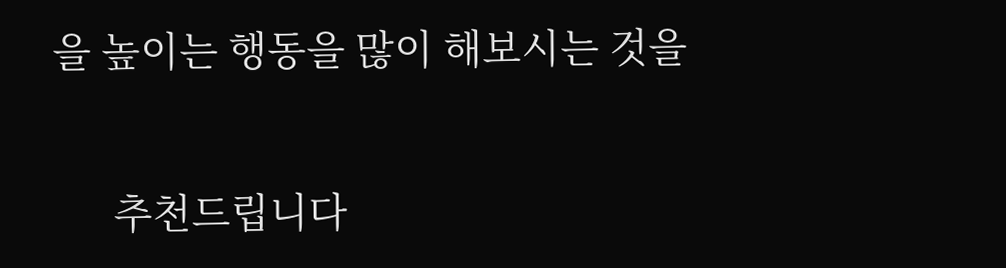을 높이는 행동을 많이 해보시는 것을

      추천드립니다